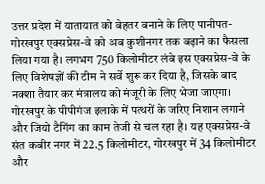उत्तर प्रदेश में यातायात को बेहतर बनाने के लिए पानीपत-गोरखपुर एक्सप्रेस-वे को अब कुशीनगर तक बढ़ाने का फैसला लिया गया है। लगभग 750 किलोमीटर लंबे इस एक्सप्रेस-वे के लिए विशेषज्ञों की टीम ने सर्वे शुरू कर दिया है, जिसके बाद नक्शा तैयार कर मंत्रालय को मंजूरी के लिए भेजा जाएगा। गोरखपुर के पीपीगंज इलाके में पत्थरों के जरिए निशान लगाने और जियो टैगिंग का काम तेजी से चल रहा है। यह एक्सप्रेस-वे संत कबीर नगर में 22.5 किलोमीटर, गोरखपुर में 34 किलोमीटर और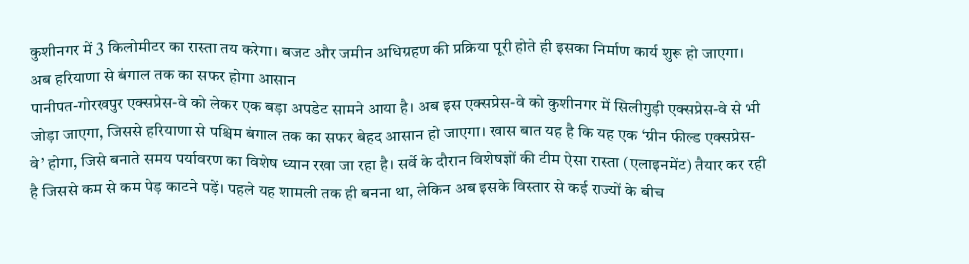कुशीनगर में 3 किलोमीटर का रास्ता तय करेगा। बजट और जमीन अधिग्रहण की प्रक्रिया पूरी होते ही इसका निर्माण कार्य शुरू हो जाएगा।
अब हरियाणा से बंगाल तक का सफर होगा आसान
पानीपत-गोरखपुर एक्सप्रेस-वे को लेकर एक बड़ा अपडेट सामने आया है। अब इस एक्सप्रेस-वे को कुशीनगर में सिलीगुड़ी एक्सप्रेस-वे से भी जोड़ा जाएगा, जिससे हरियाणा से पश्चिम बंगाल तक का सफर बेहद आसान हो जाएगा। खास बात यह है कि यह एक ‘ग्रीन फील्ड एक्सप्रेस-वे’ होगा, जिसे बनाते समय पर्यावरण का विशेष ध्यान रखा जा रहा है। सर्वे के दौरान विशेषज्ञों की टीम ऐसा रास्ता (एलाइनमेंट) तैयार कर रही है जिससे कम से कम पेड़ काटने पड़ें। पहले यह शामली तक ही बनना था, लेकिन अब इसके विस्तार से कई राज्यों के बीच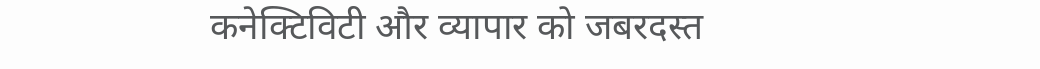कनेक्टिविटी और व्यापार को जबरदस्त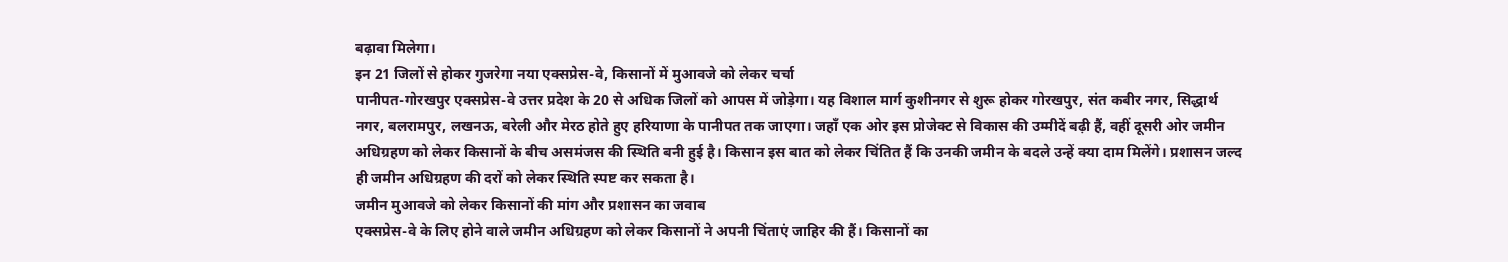बढ़ावा मिलेगा।
इन 21 जिलों से होकर गुजरेगा नया एक्सप्रेस-वे, किसानों में मुआवजे को लेकर चर्चा
पानीपत-गोरखपुर एक्सप्रेस-वे उत्तर प्रदेश के 20 से अधिक जिलों को आपस में जोड़ेगा। यह विशाल मार्ग कुशीनगर से शुरू होकर गोरखपुर, संत कबीर नगर, सिद्धार्थ नगर, बलरामपुर, लखनऊ, बरेली और मेरठ होते हुए हरियाणा के पानीपत तक जाएगा। जहाँ एक ओर इस प्रोजेक्ट से विकास की उम्मीदें बढ़ी हैं, वहीं दूसरी ओर जमीन अधिग्रहण को लेकर किसानों के बीच असमंजस की स्थिति बनी हुई है। किसान इस बात को लेकर चिंतित हैं कि उनकी जमीन के बदले उन्हें क्या दाम मिलेंगे। प्रशासन जल्द ही जमीन अधिग्रहण की दरों को लेकर स्थिति स्पष्ट कर सकता है।
जमीन मुआवजे को लेकर किसानों की मांग और प्रशासन का जवाब
एक्सप्रेस-वे के लिए होने वाले जमीन अधिग्रहण को लेकर किसानों ने अपनी चिंताएं जाहिर की हैं। किसानों का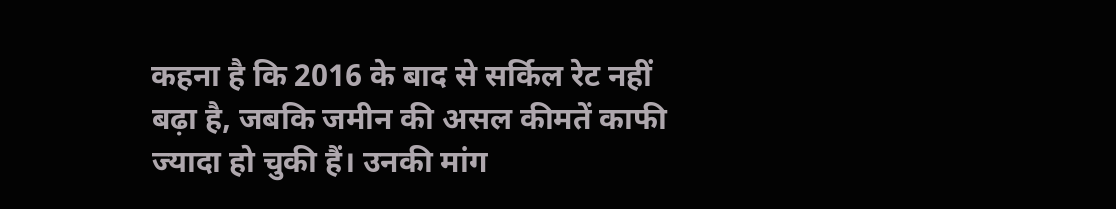कहना है कि 2016 के बाद से सर्किल रेट नहीं बढ़ा है, जबकि जमीन की असल कीमतें काफी ज्यादा हो चुकी हैं। उनकी मांग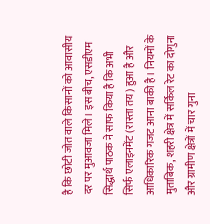है कि छोटी जोत वाले किसानों को आवासीय दर पर मुआवजा मिले। इस बीच, एसडीएम सिद्धार्थ पाठक ने साफ किया है कि अभी सिर्फ एलाइनमेंट (रास्ता तय) हुआ है और आधिकारिक गजट आना बाकी है। नियमों के मुताबिक, शहरी क्षेत्र में सर्किल रेट का दोगुना और ग्रामीण क्षेत्रों में चार गुना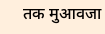तक मुआवजा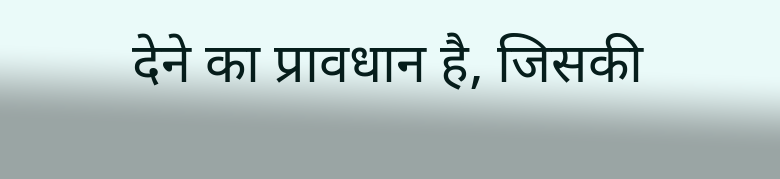देने का प्रावधान है, जिसकी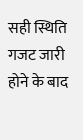सही स्थिति गजट जारी होने के बाद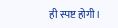ही स्पष्ट होगी।